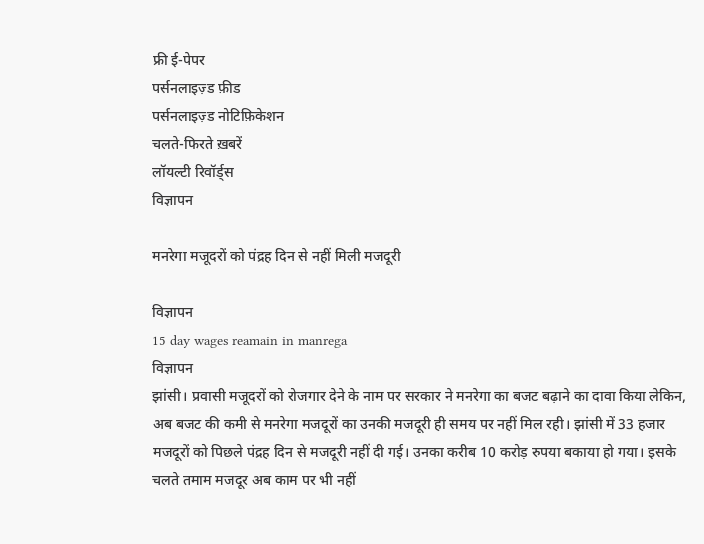फ्री ई-पेपर
पर्सनलाइज़्ड फ़ीड
पर्सनलाइज़्ड नोटिफ़िकेशन
चलते-फिरते ख़बरें
लॉयल्टी रिवॉर्ड्स
विज्ञापन

मनरेगा मजूदरों को पंद्रह दिन से नहीं मिली मजदूरी

विज्ञापन
15 day wages reamain in manrega
विज्ञापन
झांसी। प्रवासी मजूदरों को रोजगार देने के नाम पर सरकार ने मनरेगा का बजट बढ़ाने का दावा किया लेकिन, अब बजट की कमी से मनरेगा मजदूरों का उनकी मजदूरी ही समय पर नहीं मिल रही। झांसी में 33 हजार मजदूरों को पिछले पंद्रह दिन से मजदूरी नहीं दी गई। उनका करीब 10 करोड़ रुपया बकाया हो गया। इसके चलते तमाम मजदूर अब काम पर भी नहीं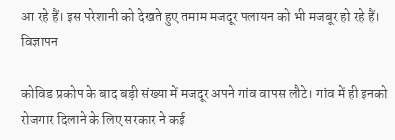आ रहे हैं। इस परेशानी को देखते हुए तमाम मजदूर पलायन को भी मजबूर हो रहे हैं।
विज्ञापन

कोविड प्रकोप के बाद बड़ी संख्या में मजदूर अपने गांव वापस लौटे। गांव में ही इनको रोजगार दिलाने के लिए सरकार ने कई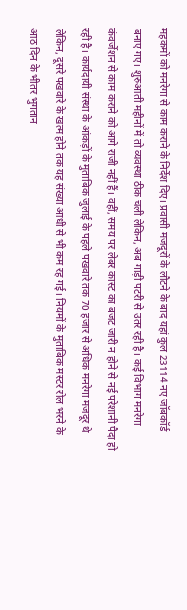महकमों को मनरेगा से काम कराने के निर्देश दिए। प्रवासी मजदूरों के लौटने के बाद यहां कुल 23114 नए जॉबकॉर्ड बनाए गए। शुरुआती महीनों में तो व्यवस्था ठीक चली लेकिन, अब गाड़ी पटरी से उतर रही है। कई विभाग मनरेगा कंवर्जेशन से काम कराने को आगे राजी नहीं हैं। वहीं, समय पर लेबर कास्ट का बजट जारी न होने से नई परेशानी पैदा हो रही है। कार्यदायी संस्था के आंकड़ों के मुताबिक जुलाई के पहले पखवारे तक 70 हजार से अधिक मनरेगा मजदूर थे लेकिन, दूसरे पखवारे के खत्म होने तक यह संख्या आधी से भी कम रह गई। नियमों के मुताबिक मस्टर रोल भरने के आठ दिन के भीतर भुगतान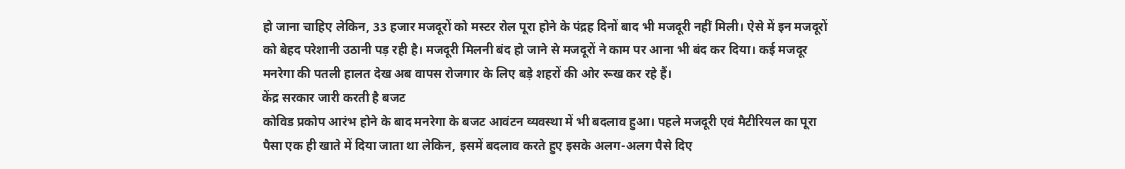हो जाना चाहिए लेकिन, 33 हजार मजदूरों को मस्टर रोल पूरा होने के पंद्रह दिनों बाद भी मजदूरी नहीं मिली। ऐसे में इन मजदूरों को बेहद परेशानी उठानी पड़ रही है। मजदूरी मिलनी बंद हो जाने से मजदूरों ने काम पर आना भी बंद कर दिया। कई मजदूर मनरेगा की पतली हालत देख अब वापस रोजगार के लिए बड़े शहरों की ओर रूख कर रहे हैं।
केंद्र सरकार जारी करती है बजट
कोविड प्रकोप आरंभ होने के बाद मनरेगा के बजट आवंटन व्यवस्था में भी बदलाव हुआ। पहले मजदूरी एवं मैटीरियल का पूरा पैसा एक ही खाते में दिया जाता था लेकिन, इसमें बदलाव करते हुए इसके अलग-अलग पैसे दिए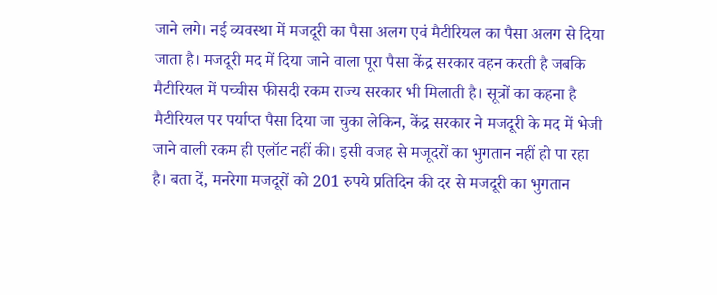जाने लगे। नई व्यवस्था में मजदूरी का पैसा अलग एवं मैटीरियल का पैसा अलग से दिया जाता है। मजदूरी मद में दिया जाने वाला पूरा पैसा केंद्र सरकार वहन करती है जबकि मैटीरियल में पच्चीस फीसदी रकम राज्य सरकार भी मिलाती है। सूत्रों का कहना है मैटीरियल पर पर्याप्त पैसा दिया जा चुका लेकिन, केंद्र सरकार ने मजदूरी के मद में भेजी जाने वाली रकम ही एलॉट नहीं की। इसी वजह से मजूदरों का भुगतान नहीं हो पा रहा है। बता दें, मनरेगा मजदूरों को 201 रुपये प्रतिदिन की दर से मजदूरी का भुगतान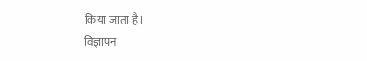किया जाता है।
विज्ञापन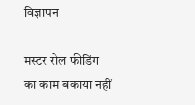विज्ञापन

मस्टर रोल फीडिंग का काम बकाया नहीं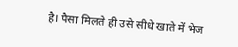है। पैसा मिलते ही उसे सीधे खाते में भेज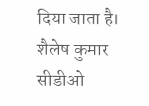दिया जाता है।
शैलेष कुमार
सीडीओ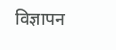विज्ञापन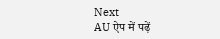Next
AU ऐप में पढ़ें